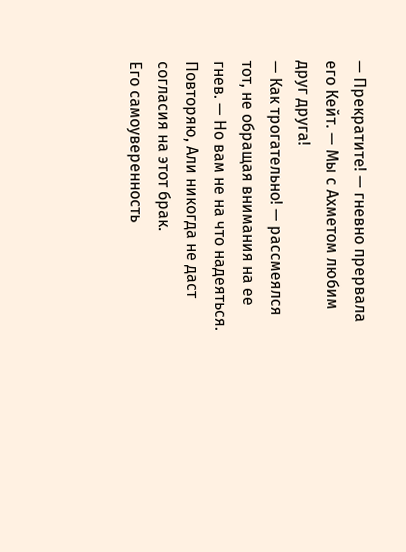— Прекратите! — гневно прервала его Кейт. — Мы с Ахметом любим друг друга!
— Как трогательно! — рассмеялся тот, не обращая внимания на ее гнев. — Но вам не на что надеяться. Повторяю, Али никогда не даст согласия на этот брак.
Его самоуверенность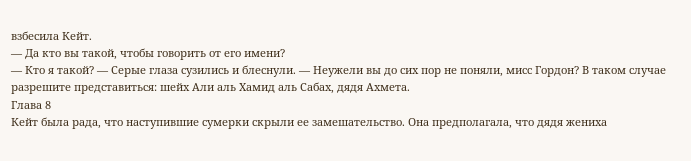взбесила Кейт.
— Да кто вы такой, чтобы говорить от его имени?
— Кто я такой? — Серые глаза сузились и блеснули. — Неужели вы до сих пор не поняли, мисс Гордон? В таком случае разрешите представиться: шейх Али аль Хамид аль Сабах, дядя Ахмета.
Глава 8
Кейт была рада, что наступившие сумерки скрыли ее замешательство. Она предполагала, что дядя жениха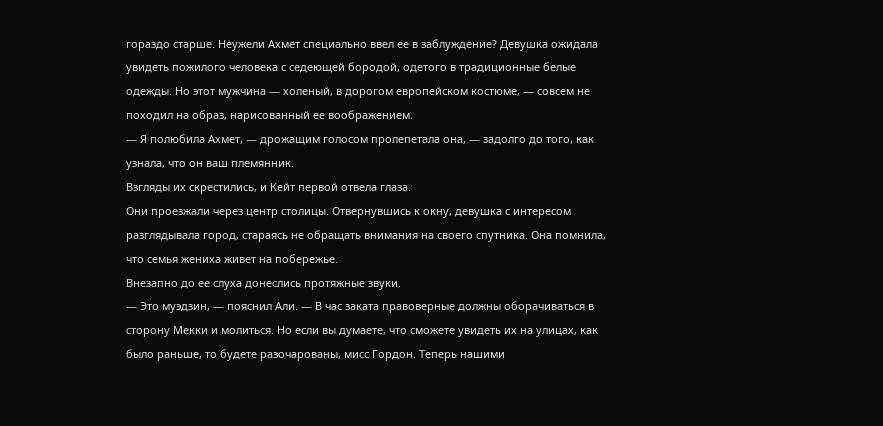гораздо старше. Неужели Ахмет специально ввел ее в заблуждение? Девушка ожидала увидеть пожилого человека с седеющей бородой, одетого в традиционные белые одежды. Но этот мужчина — холеный, в дорогом европейском костюме, — совсем не походил на образ, нарисованный ее воображением.
— Я полюбила Ахмет, — дрожащим голосом пролепетала она, — задолго до того, как узнала, что он ваш племянник.
Взгляды их скрестились, и Кейт первой отвела глаза.
Они проезжали через центр столицы. Отвернувшись к окну, девушка с интересом разглядывала город, стараясь не обращать внимания на своего спутника. Она помнила, что семья жениха живет на побережье.
Внезапно до ее слуха донеслись протяжные звуки.
— Это муэдзин, — пояснил Али. — В час заката правоверные должны оборачиваться в сторону Мекки и молиться. Но если вы думаете, что сможете увидеть их на улицах, как было раньше, то будете разочарованы, мисс Гордон. Теперь нашими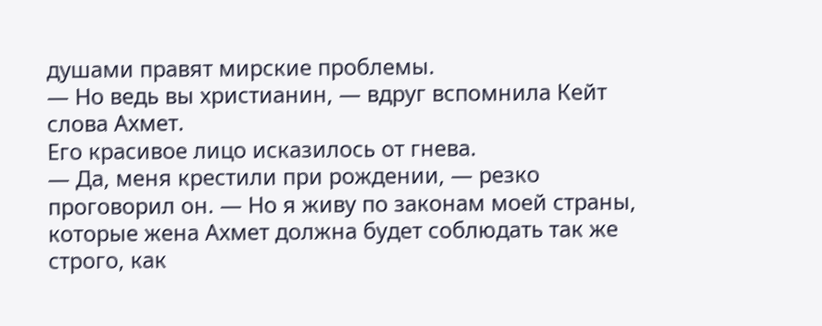душами правят мирские проблемы.
— Но ведь вы христианин, — вдруг вспомнила Кейт слова Ахмет.
Его красивое лицо исказилось от гнева.
— Да, меня крестили при рождении, — резко проговорил он. — Но я живу по законам моей страны, которые жена Ахмет должна будет соблюдать так же строго, как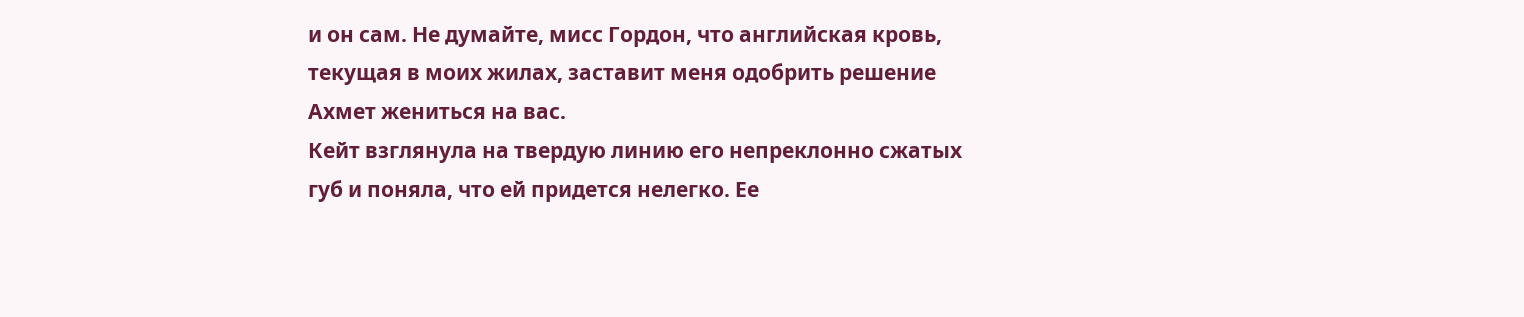и он сам. Не думайте, мисс Гордон, что английская кровь, текущая в моих жилах, заставит меня одобрить решение Ахмет жениться на вас.
Кейт взглянула на твердую линию его непреклонно сжатых губ и поняла, что ей придется нелегко. Ее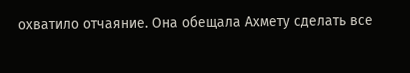охватило отчаяние. Она обещала Ахмету сделать все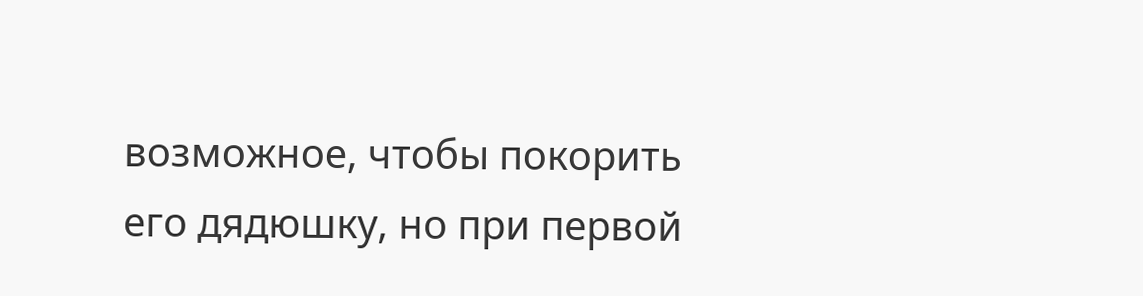возможное, чтобы покорить его дядюшку, но при первой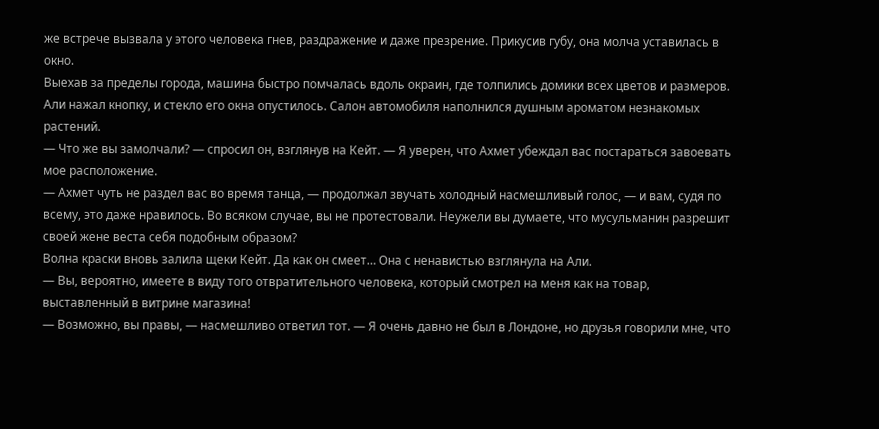же встрече вызвала у этого человека гнев, раздражение и даже презрение. Прикусив губу, она молча уставилась в окно.
Выехав за пределы города, машина быстро помчалась вдоль окраин, где толпились домики всех цветов и размеров.
Али нажал кнопку, и стекло его окна опустилось. Салон автомобиля наполнился душным ароматом незнакомых растений.
— Что же вы замолчали? — спросил он, взглянув на Кейт. — Я уверен, что Ахмет убеждал вас постараться завоевать мое расположение.
— Ахмет чуть не раздел вас во время танца, — продолжал звучать холодный насмешливый голос, — и вам, судя по всему, это даже нравилось. Во всяком случае, вы не протестовали. Неужели вы думаете, что мусульманин разрешит своей жене веста себя подобным образом?
Волна краски вновь залила щеки Кейт. Да как он смеет… Она с ненавистью взглянула на Али.
— Вы, вероятно, имеете в виду того отвратительного человека, который смотрел на меня как на товар, выставленный в витрине магазина!
— Возможно, вы правы, — насмешливо ответил тот. — Я очень давно не был в Лондоне, но друзья говорили мне, что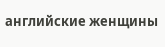английские женщины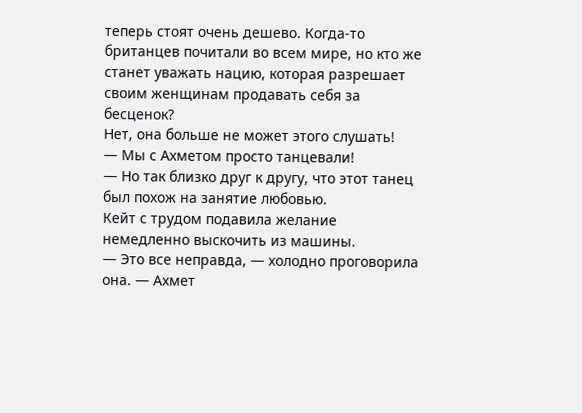теперь стоят очень дешево. Когда-то британцев почитали во всем мире, но кто же станет уважать нацию, которая разрешает своим женщинам продавать себя за бесценок?
Нет, она больше не может этого слушать!
— Мы с Ахметом просто танцевали!
— Но так близко друг к другу, что этот танец был похож на занятие любовью.
Кейт с трудом подавила желание немедленно выскочить из машины.
— Это все неправда, — холодно проговорила она. — Ахмет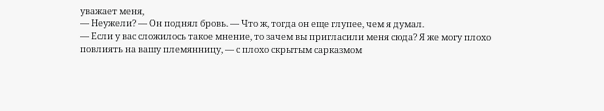уважает меня,
— Неужели? — Он поднял бровь. — Что ж, тогда он еще глупее, чем я думал.
— Если у вас сложилось такое мнение, то зачем вы пригласили меня сюда? Я же могу плохо повлиять на вашу племянницу, — с плохо скрытым сарказмом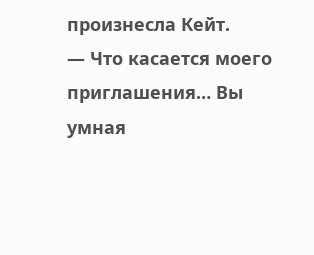произнесла Кейт.
— Что касается моего приглашения… Вы умная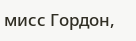мисс Гордон,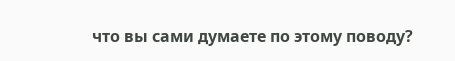что вы сами думаете по этому поводу?